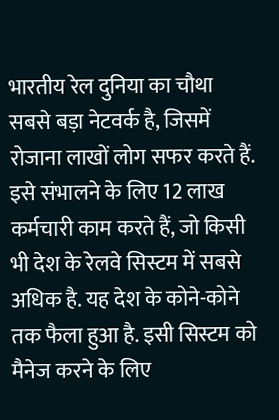भारतीय रेल दुनिया का चौथा सबसे बड़ा नेटवर्क है, जिसमें रोजाना लाखों लोग सफर करते हैं. इसे संभालने के लिए 12 लाख कर्मचारी काम करते हैं, जो किसी भी देश के रेलवे सिस्टम में सबसे अधिक है. यह देश के कोने-कोने तक फैला हुआ है. इसी सिस्टम को मैनेज करने के लिए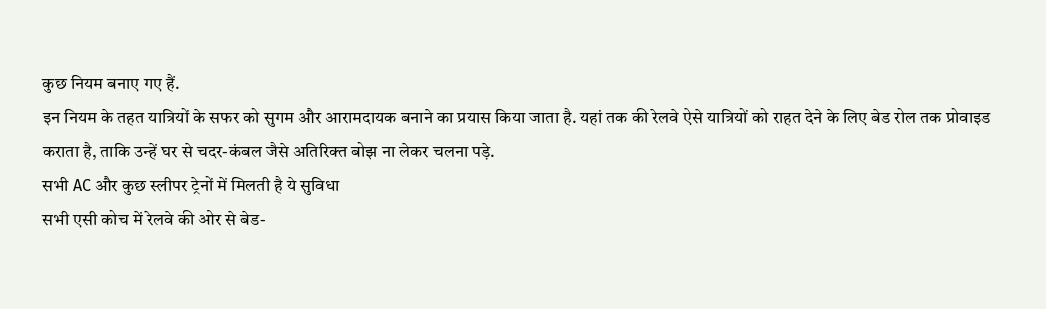कुछ नियम बनाए गए हैं.
इन नियम के तहत यात्रियों के सफर को सुगम और आरामदायक बनाने का प्रयास किया जाता है. यहां तक की रेलवे ऐसे यात्रियों को राहत देने के लिए बेड रोल तक प्रोवाइड कराता है, ताकि उन्हें घर से चदर-कंबल जैसे अतिरिक्त बोझ ना लेकर चलना पड़े.
सभी AC और कुछ स्लीपर ट्रेनों में मिलती है ये सुविधा
सभी एसी कोच में रेलवे की ओर से बेड-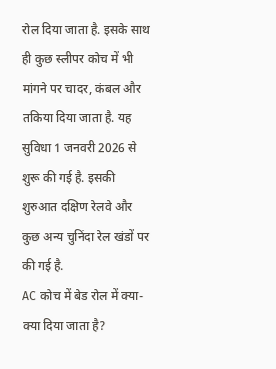रोल दिया जाता है. इसके साथ ही कुछ स्लीपर कोच में भी मांगने पर चादर, कंबल और तकिया दिया जाता है. यह सुविधा 1 जनवरी 2026 से शुरू की गई है. इसकी शुरुआत दक्षिण रेलवे और कुछ अन्य चुनिंदा रेल खंडों पर की गई है.
AC कोच में बेड रोल में क्या-क्या दिया जाता है?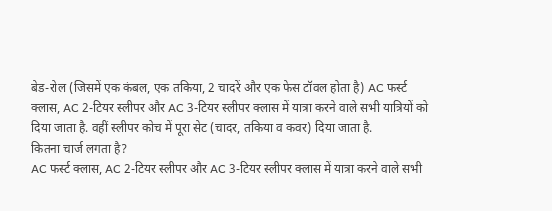बेड-रोल (जिसमें एक कंबल, एक तकिया, 2 चादरें और एक फेस टॉवल होता है) AC फर्स्ट क्लास, AC 2-टियर स्लीपर और AC 3-टियर स्लीपर क्लास में यात्रा करने वाले सभी यात्रियों को दिया जाता है. वहीं स्लीपर कोच में पूरा सेट (चादर, तकिया व कवर) दिया जाता है.
कितना चार्ज लगता है?
AC फर्स्ट क्लास, AC 2-टियर स्लीपर और AC 3-टियर स्लीपर क्लास में यात्रा करने वाले सभी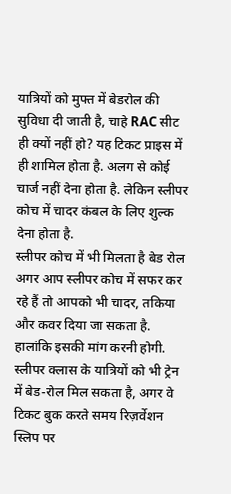यात्रियों को मुफ्त में बेडरोल की सुविधा दी जाती है, चाहे RAC सीट ही क्यों नहीं हो? यह टिकट प्राइस में ही शामिल होता है. अलग से कोई चार्ज नहीं देना होता है. लेकिन स्लीपर कोच में चादर कंबल के लिए शुल्क देना होता है.
स्लीपर कोच में भी मिलता है बेड रोल
अगर आप स्लीपर कोच में सफर कर रहे हैं तो आपको भी चादर, तकिया और कवर दिया जा सकता है. हालांकि इसकी मांग करनी होगी. स्लीपर क्लास के यात्रियों को भी ट्रेन में बेड-रोल मिल सकता है, अगर वे टिकट बुक करते समय रिज़र्वेशन स्लिप पर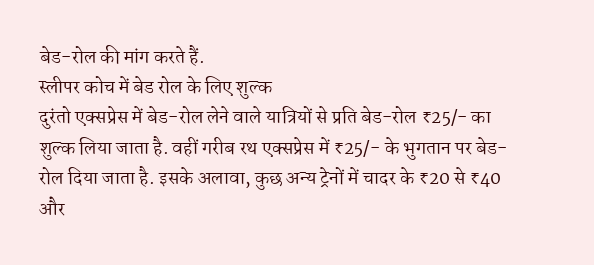बेड-रोल की मांग करते हैं.
स्लीपर कोच में बेड रोल के लिए शुल्क
दुरंतो एक्सप्रेस में बेड-रोल लेने वाले यात्रियों से प्रति बेड-रोल ₹25/- का शुल्क लिया जाता है. वहीं गरीब रथ एक्सप्रेस में ₹25/- के भुगतान पर बेड-रोल दिया जाता है. इसके अलावा, कुछ अन्य ट्रेनों में चादर के ₹20 से ₹40 और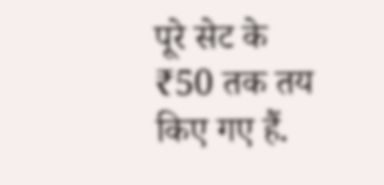पूरे सेट के ₹50 तक तय किए गए हैं.